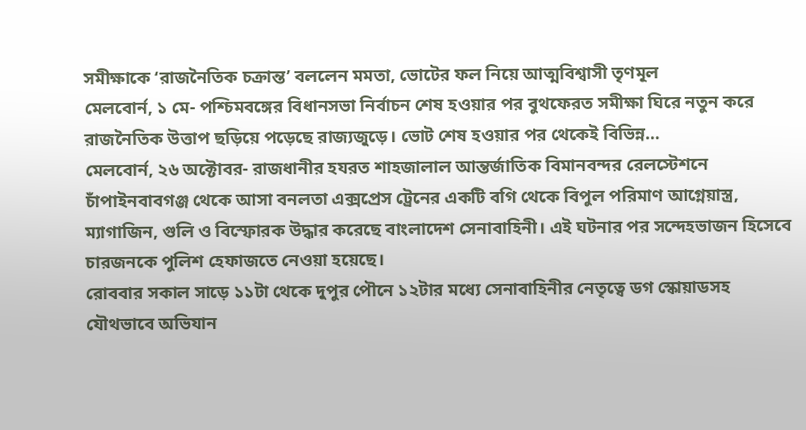সমীক্ষাকে ‘রাজনৈতিক চক্রান্ত’ বললেন মমতা, ভোটের ফল নিয়ে আত্মবিশ্বাসী তৃণমূল
মেলবোর্ন, ১ মে- পশ্চিমবঙ্গের বিধানসভা নির্বাচন শেষ হওয়ার পর বুথফেরত সমীক্ষা ঘিরে নতুন করে রাজনৈতিক উত্তাপ ছড়িয়ে পড়েছে রাজ্যজুড়ে। ভোট শেষ হওয়ার পর থেকেই বিভিন্ন…
মেলবোর্ন, ২৬ অক্টোবর- রাজধানীর হযরত শাহজালাল আন্তর্জাতিক বিমানবন্দর রেলস্টেশনে চাঁপাইনবাবগঞ্জ থেকে আসা বনলতা এক্সপ্রেস ট্রেনের একটি বগি থেকে বিপুল পরিমাণ আগ্নেয়াস্ত্র, ম্যাগাজিন, গুলি ও বিস্ফোরক উদ্ধার করেছে বাংলাদেশ সেনাবাহিনী। এই ঘটনার পর সন্দেহভাজন হিসেবে চারজনকে পুলিশ হেফাজতে নেওয়া হয়েছে।
রোববার সকাল সাড়ে ১১টা থেকে দুপুর পৌনে ১২টার মধ্যে সেনাবাহিনীর নেতৃত্বে ডগ স্কোয়াডসহ যৌথভাবে অভিযান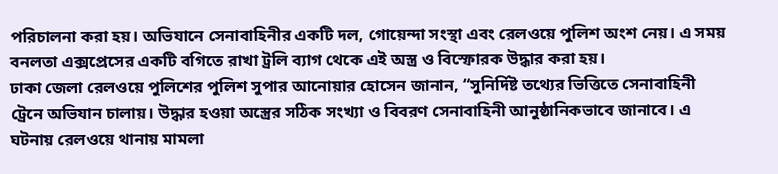পরিচালনা করা হয়। অভিযানে সেনাবাহিনীর একটি দল, গোয়েন্দা সংস্থা এবং রেলওয়ে পুলিশ অংশ নেয়। এ সময় বনলতা এক্সপ্রেসের একটি বগিতে রাখা ট্রলি ব্যাগ থেকে এই অস্ত্র ও বিস্ফোরক উদ্ধার করা হয়।
ঢাকা জেলা রেলওয়ে পুলিশের পুলিশ সুপার আনোয়ার হোসেন জানান, “সুনির্দিষ্ট তথ্যের ভিত্তিতে সেনাবাহিনী ট্রেনে অভিযান চালায়। উদ্ধার হওয়া অস্ত্রের সঠিক সংখ্যা ও বিবরণ সেনাবাহিনী আনুষ্ঠানিকভাবে জানাবে। এ ঘটনায় রেলওয়ে থানায় মামলা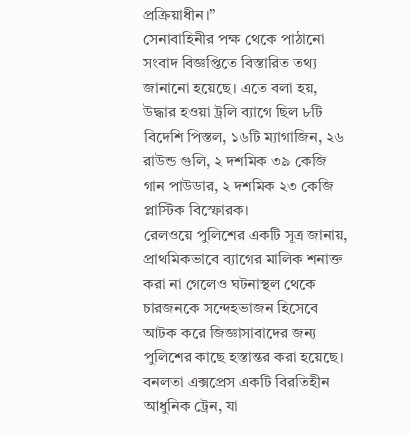প্রক্রিয়াধীন।”
সেনাবাহিনীর পক্ষ থেকে পাঠানো সংবাদ বিজ্ঞপ্তিতে বিস্তারিত তথ্য জানানো হয়েছে। এতে বলা হয়, উদ্ধার হওয়া ট্রলি ব্যাগে ছিল ৮টি বিদেশি পিস্তল, ১৬টি ম্যাগাজিন, ২৬ রাউন্ড গুলি, ২ দশমিক ৩৯ কেজি গান পাউডার, ২ দশমিক ২৩ কেজি প্লাস্টিক বিস্ফোরক।
রেলওয়ে পুলিশের একটি সূত্র জানায়, প্রাথমিকভাবে ব্যাগের মালিক শনাক্ত করা না গেলেও ঘটনাস্থল থেকে চারজনকে সন্দেহভাজন হিসেবে আটক করে জিজ্ঞাসাবাদের জন্য পুলিশের কাছে হস্তান্তর করা হয়েছে।
বনলতা এক্সপ্রেস একটি বিরতিহীন আধুনিক ট্রেন, যা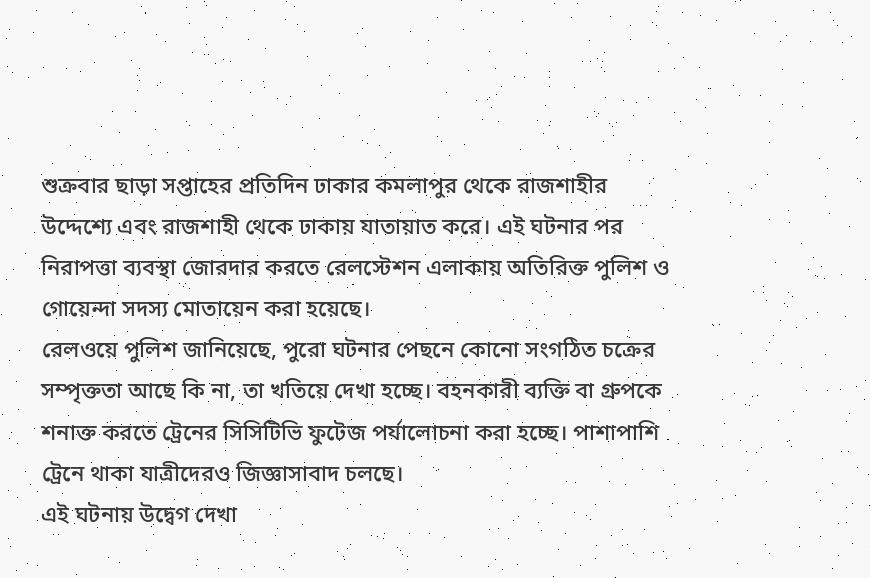শুক্রবার ছাড়া সপ্তাহের প্রতিদিন ঢাকার কমলাপুর থেকে রাজশাহীর উদ্দেশ্যে এবং রাজশাহী থেকে ঢাকায় যাতায়াত করে। এই ঘটনার পর নিরাপত্তা ব্যবস্থা জোরদার করতে রেলস্টেশন এলাকায় অতিরিক্ত পুলিশ ও গোয়েন্দা সদস্য মোতায়েন করা হয়েছে।
রেলওয়ে পুলিশ জানিয়েছে, পুরো ঘটনার পেছনে কোনো সংগঠিত চক্রের সম্পৃক্ততা আছে কি না, তা খতিয়ে দেখা হচ্ছে। বহনকারী ব্যক্তি বা গ্রুপকে শনাক্ত করতে ট্রেনের সিসিটিভি ফুটেজ পর্যালোচনা করা হচ্ছে। পাশাপাশি ট্রেনে থাকা যাত্রীদেরও জিজ্ঞাসাবাদ চলছে।
এই ঘটনায় উদ্বেগ দেখা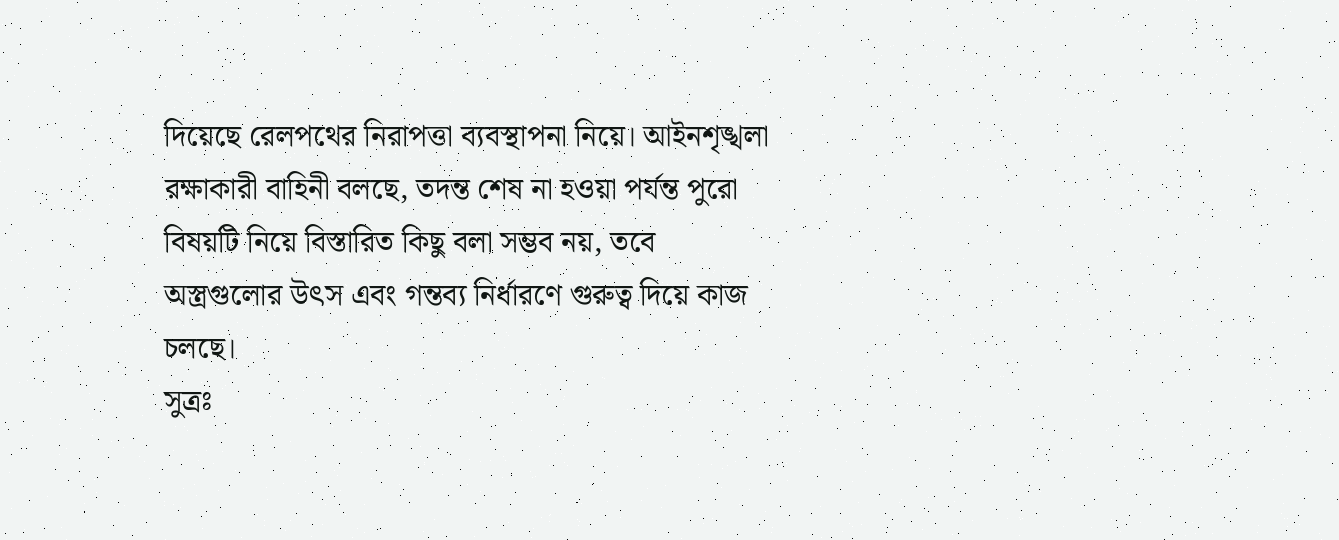দিয়েছে রেলপথের নিরাপত্তা ব্যবস্থাপনা নিয়ে। আইনশৃঙ্খলা রক্ষাকারী বাহিনী বলছে, তদন্ত শেষ না হওয়া পর্যন্ত পুরো বিষয়টি নিয়ে বিস্তারিত কিছু বলা সম্ভব নয়, তবে অস্ত্রগুলোর উৎস এবং গন্তব্য নির্ধারণে গুরুত্ব দিয়ে কাজ চলছে।
সুত্রঃ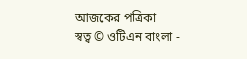আজকের পত্রিকা
স্বত্ব © ওটিএন বাংলা -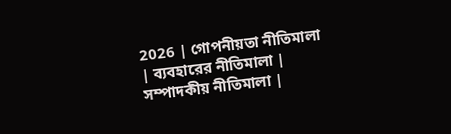2026 | গোপনীয়তা নীতিমালা | ব্যবহারের নীতিমালা | সম্পাদকীয় নীতিমালা |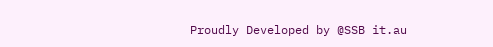Proudly Developed by @SSB it.au